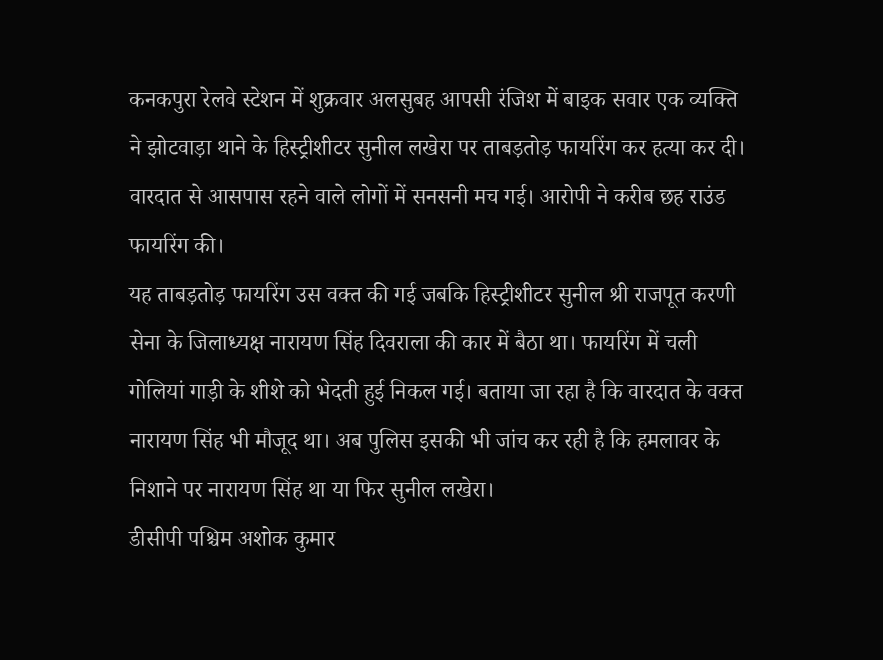कनकपुरा रेलवे स्टेशन में शुक्रवार अलसुबह आपसी रंजिश में बाइक सवार एक व्यक्ति ने झोटवाड़ा थाने के हिस्ट्रीशीटर सुनील लखेरा पर ताबड़तोड़ फायरिंग कर हत्या कर दी। वारदात से आसपास रहने वाले लोगों में सनसनी मच गई। आरोपी ने करीब छह राउंड फायरिंग की।
यह ताबड़तोड़ फायरिंग उस वक्त की गई जबकि हिस्ट्रीशीटर सुनील श्री राजपूत करणी सेना के जिलाध्यक्ष नारायण सिंह दिवराला की कार में बैठा था। फायरिंग में चली गोलियां गाड़ी के शीशे को भेदती हुई निकल गई। बताया जा रहा है कि वारदात के वक्त नारायण सिंह भी मौजूद था। अब पुलिस इसकी भी जांच कर रही है कि हमलावर के निशाने पर नारायण सिंह था या फिर सुनील लखेरा।
डीसीपी पश्चिम अशोक कुमार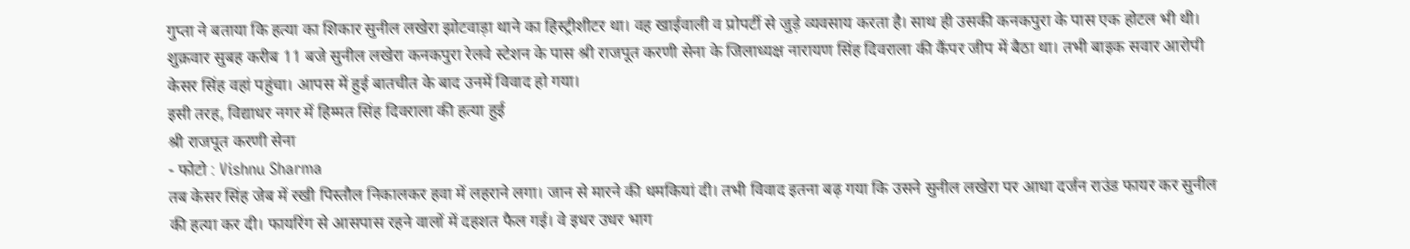गुप्ता ने बताया कि हत्या का शिकार सुनील लखेरा झोटवाड़ा थाने का हिस्ट्रीशीटर था। वह खाईवाली व प्रोपर्टी से जुड़े व्यवसाय करता है। साथ ही उसकी कनकपुरा के पास एक होटल भी थी। शुक्रवार सुबह करीब 11 बजे सुनील लखेरा कनकपुरा रेलवे स्टेशन के पास श्री राजपूत करणी सेना के जिलाध्यक्ष नारायण सिंह दिवराला की कैंपर जीप में बैठा था। तभी बाइक सवार आरोपी केसर सिंह वहां पहुंचा। आपस में हुई बातचीत के बाद उनमें विवाद हो गया।
इसी तरह, विद्याधर नगर में हिम्मत सिंह दिवराला की हत्या हुई
श्री राजपूत करणी सेना
- फोटो : Vishnu Sharma
तब केसर सिंह जेब में रखी पिस्तौल निकालकर हवा में लहराने लगा। जान से मारने की धमकियां दी। तभी विवाद इतना बढ़ गया कि उसने सुनील लखेरा पर आधा दर्जन राउंड फायर कर सुनील की हत्या कर दी। फायरिंग से आसपास रहने वालों में दहशत फैल गई। वे इधर उधर भाग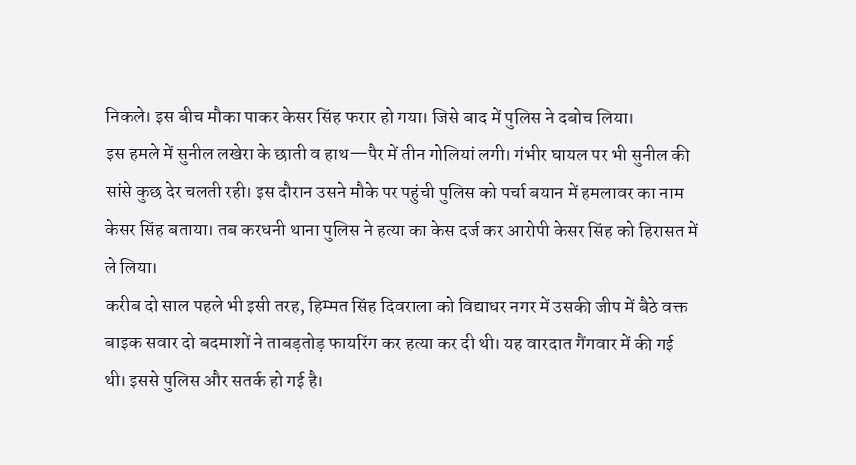निकले। इस बीच मौका पाकर केसर सिंह फरार हो गया। जिसे बाद में पुलिस ने दबोच लिया।
इस हमले में सुनील लखेरा के छाती व हाथ—पैर में तीन गोलियां लगी। गंभीर घायल पर भी सुनील की सांसे कुछ देर चलती रही। इस दौरान उसने मौके पर पहुंची पुलिस को पर्चा बयान में हमलावर का नाम केसर सिंह बताया। तब करधनी थाना पुलिस ने हत्या का केस दर्ज कर आरोपी केसर सिंह को हिरासत में ले लिया।
करीब दो साल पहले भी इसी तरह, हिम्मत सिंह दिवराला को विद्याधर नगर में उसकी जीप में बैठे वक्त बाइक सवार दो बदमाशों ने ताबड़तोड़ फायरिंग कर हत्या कर दी थी। यह वारदात गैंगवार में की गई थी। इससे पुलिस और सतर्क हो गई है।